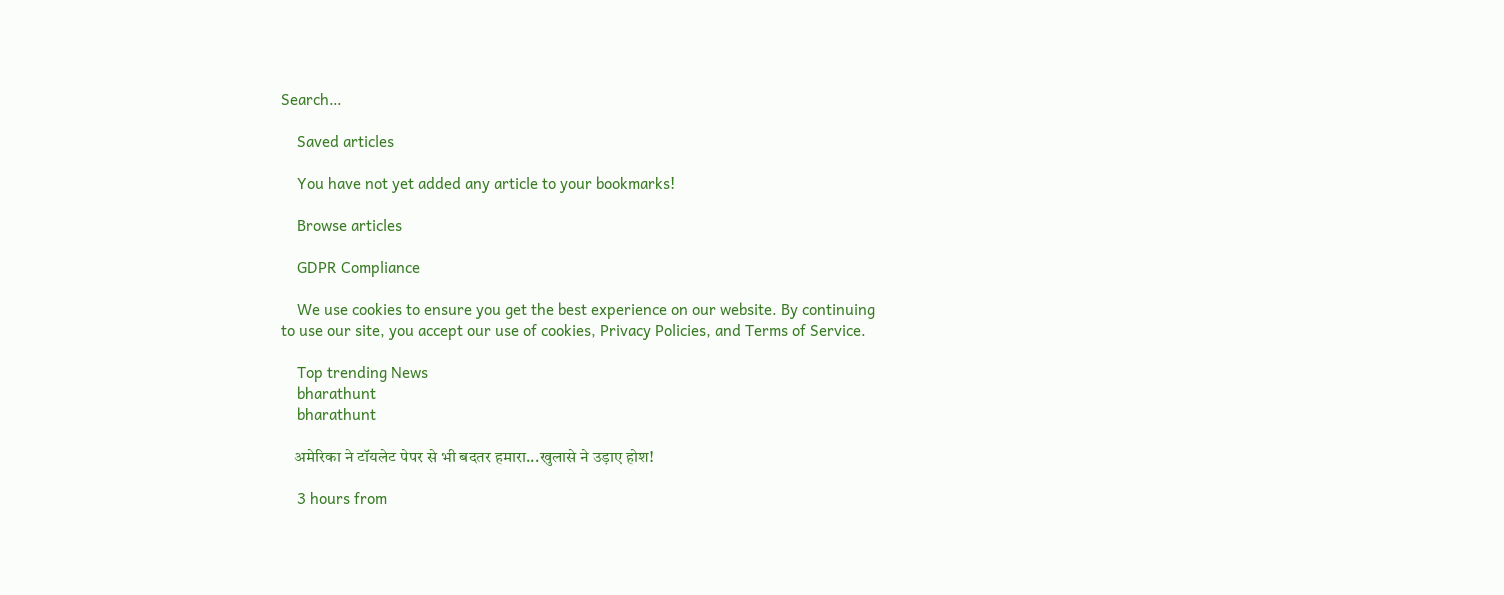Search…

    Saved articles

    You have not yet added any article to your bookmarks!

    Browse articles

    GDPR Compliance

    We use cookies to ensure you get the best experience on our website. By continuing to use our site, you accept our use of cookies, Privacy Policies, and Terms of Service.

    Top trending News
    bharathunt
    bharathunt

    अमेरिका ने टॉयलेट पेपर से भी बदतर हमारा...खुलासे ने उड़ाए होश!

    3 hours from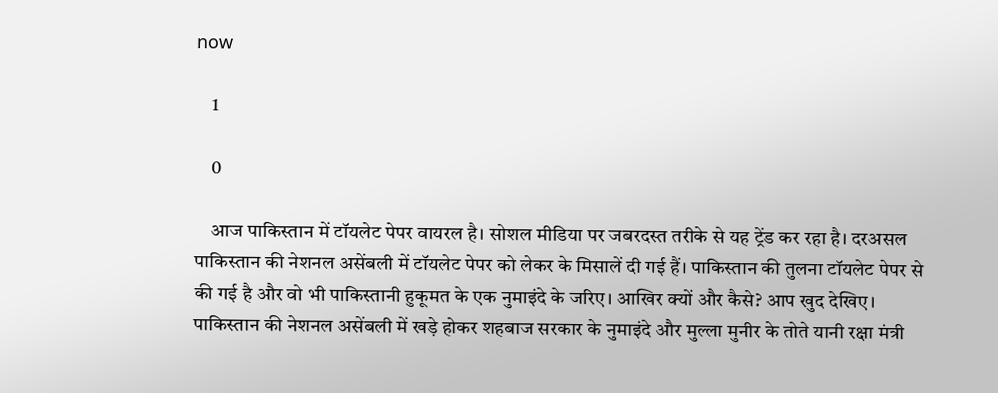now

    1

    0

    आज पाकिस्तान में टॉयलेट पेपर वायरल है। सोशल मीडिया पर जबरदस्त तरीके से यह ट्रेंड कर रहा है। दरअसल पाकिस्तान की नेशनल असेंबली में टॉयलेट पेपर को लेकर के मिसालें दी गई हैं। पाकिस्तान की तुलना टॉयलेट पेपर से की गई है और वो भी पाकिस्तानी हुकूमत के एक नुमाइंदे के जरिए। आखिर क्यों और कैसे? आप खुद देखिए। पाकिस्तान की नेशनल असेंबली में खड़े होकर शहबाज सरकार के नुमाइंदे और मुल्ला मुनीर के तोते यानी रक्षा मंत्री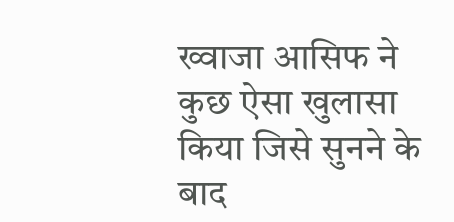ख्वाजा आसिफ ने कुछ ऐसा खुलासा किया जिसे सुनने के बाद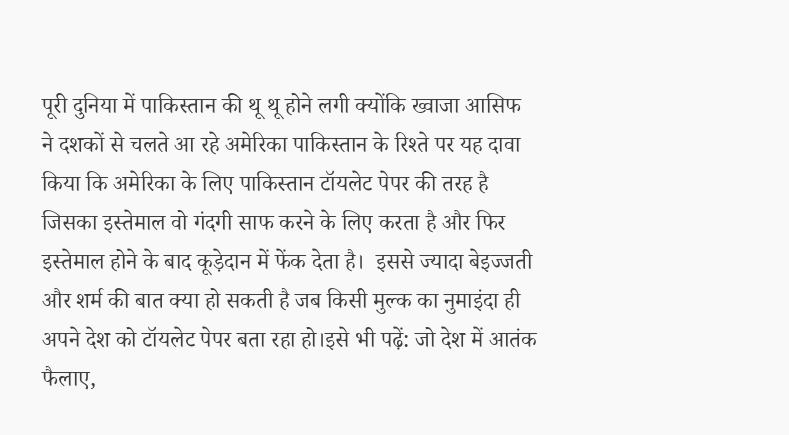पूरी दुनिया में पाकिस्तान की थू थू होने लगी क्योंकि ख्वाजा आसिफ ने दशकों से चलते आ रहे अमेरिका पाकिस्तान के रिश्ते पर यह दावा किया कि अमेरिका के लिए पाकिस्तान टॉयलेट पेपर की तरह है जिसका इस्तेमाल वो गंदगी साफ करने के लिए करता है और फिर इस्तेमाल होने के बाद कूड़ेदान में फेंक देता है।  इससे ज्यादा बेइज्जती और शर्म की बात क्या हो सकती है जब किसी मुल्क का नुमाइंदा ही अपने देश को टॉयलेट पेपर बता रहा हो।इसे भी पढ़ें: जो देश में आतंक फैलाए,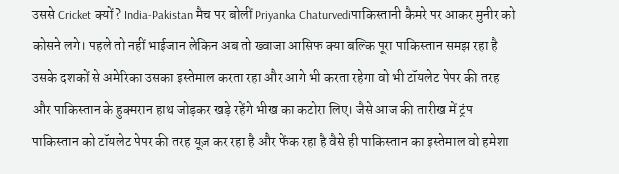उससे Cricket क्यों? India-Pakistan मैच पर बोलीं Priyanka Chaturvediपाकिस्तानी कैमरे पर आकर मुनीर को कोसने लगे। पहले तो नहीं भाईजान लेकिन अब तो ख्वाजा आसिफ क्या बल्कि पूरा पाकिस्तान समझ रहा है उसके दशकों से अमेरिका उसका इस्तेमाल करता रहा और आगे भी करता रहेगा वो भी टॉयलेट पेपर की तरह और पाकिस्तान के हुक्मरान हाथ जोड़कर खड़े रहेंगे भीख का कटोरा लिए। जैसे आज की तारीख में ट्रंप पाकिस्तान को टॉयलेट पेपर की तरह यूज़ कर रहा है और फेंक रहा है वैसे ही पाकिस्तान का इस्तेमाल वो हमेशा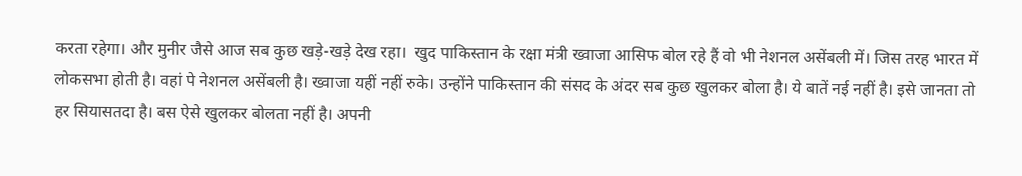करता रहेगा। और मुनीर जैसे आज सब कुछ खड़े-खड़े देख रहा।  खुद पाकिस्तान के रक्षा मंत्री ख्वाजा आसिफ बोल रहे हैं वो भी नेशनल असेंबली में। जिस तरह भारत में लोकसभा होती है। वहां पे नेशनल असेंबली है। ख्वाजा यहीं नहीं रुके। उन्होंने पाकिस्तान की संसद के अंदर सब कुछ खुलकर बोला है। ये बातें नई नहीं है। इसे जानता तो हर सियासतदा है। बस ऐसे खुलकर बोलता नहीं है। अपनी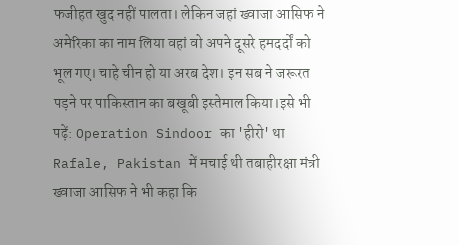फजीहत खुद नहीं पालता। लेकिन जहां ख्वाजा आसिफ ने अमेरिका का नाम लिया वहां वो अपने दूसरे हमदर्दों को भूल गए। चाहे चीन हो या अरब देश। इन सब ने जरूरत पड़ने पर पाकिस्तान का बखूबी इस्तेमाल किया।इसे भी पढ़ें: Operation Sindoor का 'हीरो' था Rafale, Pakistan में मचाई थी तबाहीरक्षा मंत्री ख्वाजा आसिफ ने भी कहा कि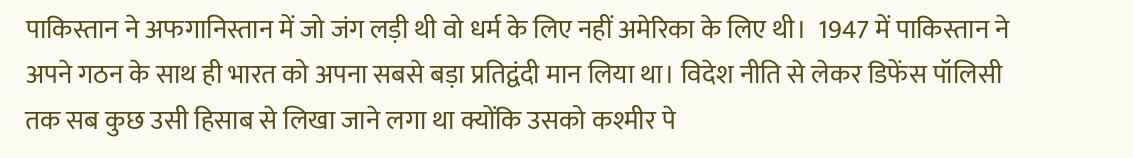पाकिस्तान ने अफगानिस्तान में जो जंग लड़ी थी वो धर्म के लिए नहीं अमेरिका के लिए थी।  1947 में पाकिस्तान ने अपने गठन के साथ ही भारत को अपना सबसे बड़ा प्रतिद्वंदी मान लिया था। विदेश नीति से लेकर डिफेंस पॉलिसी तक सब कुछ उसी हिसाब से लिखा जाने लगा था क्योंकि उसको कश्मीर पे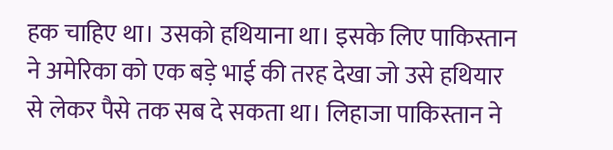हक चाहिए था। उसको हथियाना था। इसके लिए पाकिस्तान ने अमेरिका को एक बड़े भाई की तरह देखा जो उसे हथियार से लेकर पैसे तक सब दे सकता था। लिहाजा पाकिस्तान ने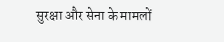सुरक्षा और सेना के मामलों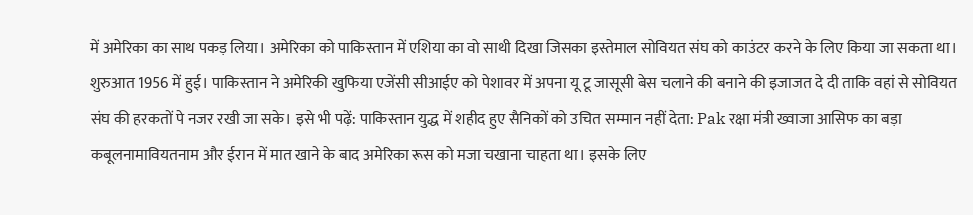में अमेरिका का साथ पकड़ लिया। अमेरिका को पाकिस्तान में एशिया का वो साथी दिखा जिसका इस्तेमाल सोवियत संघ को काउंटर करने के लिए किया जा सकता था। शुरुआत 1956 में हुई। पाकिस्तान ने अमेरिकी खुफिया एजेंसी सीआईए को पेशावर में अपना यू टू जासूसी बेस चलाने की बनाने की इजाजत दे दी ताकि वहां से सोवियत संघ की हरकतों पे नजर रखी जा सके। इसे भी पढ़ें: पाकिस्तान युद्ध में शहीद हुए सैनिकों को उचित सम्मान नहीं देता: Pak रक्षा मंत्री ख्वाजा आसिफ का बड़ा कबूलनामावियतनाम और ईरान में मात खाने के बाद अमेरिका रूस को मजा चखाना चाहता था। इसके लिए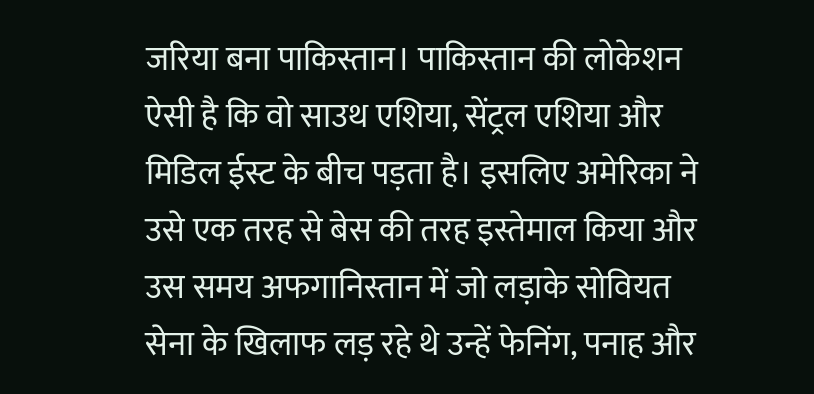जरिया बना पाकिस्तान। पाकिस्तान की लोकेशन ऐसी है कि वो साउथ एशिया, सेंट्रल एशिया और मिडिल ईस्ट के बीच पड़ता है। इसलिए अमेरिका ने उसे एक तरह से बेस की तरह इस्तेमाल किया और उस समय अफगानिस्तान में जो लड़ाके सोवियत सेना के खिलाफ लड़ रहे थे उन्हें फेनिंग, पनाह और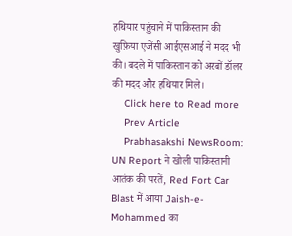हथियार पहुंचाने में पाकिस्तान की खुफ़िया एजेंसी आईएसआई ने मदद भी की। बदले में पाकिस्तान को अरबों डॉलर की मदद और हथियार मिले।
    Click here to Read more
    Prev Article
    Prabhasakshi NewsRoom: UN Report ने खोली पाकिस्तानी आतंक की परतें, Red Fort Car Blast में आया Jaish-e-Mohammed का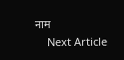नाम
    Next Article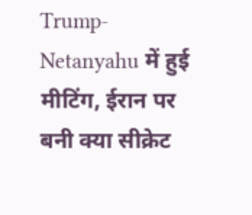Trump-Netanyahu में हुई मीटिंग, ईरान पर बनी क्या सीक्रेट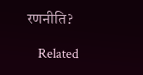रणनीति?

    Related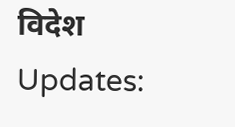विदेश Updates: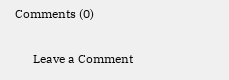Comments (0)

      Leave a Comment